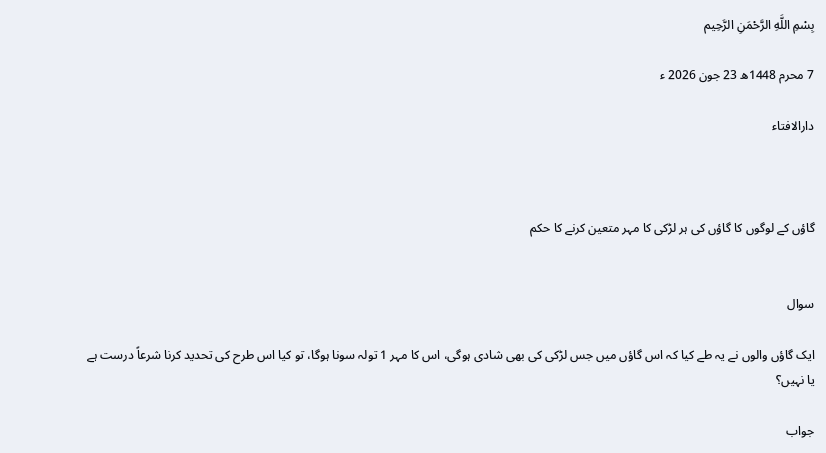بِسْمِ اللَّهِ الرَّحْمَنِ الرَّحِيم

7 محرم 1448ھ 23 جون 2026 ء

دارالافتاء



گاؤں کے لوگوں کا گاؤں کی ہر لڑکی کا مہر متعین کرنے کا حکم


سوال

ایک گاؤں والوں نے یہ طے کیا کہ اس گاؤں میں جس لڑکی کی بھی شادی ہوگی، اس کا مہر 1 تولہ سونا ہوگا، تو کیا اس طرح کی تحدید کرنا شرعاً درست ہے یا نہیں؟

جواب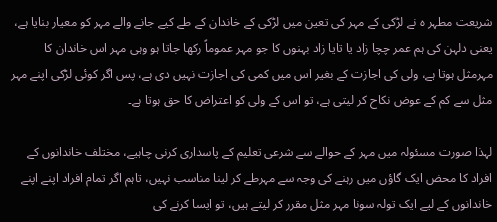شریعت مطہر ہ نے لڑکی کے مہر کی تعین میں لڑکی کے خاندان کے طے کیے جانے والے مہر کو معیار بنایا ہے، یعنی دلہن کی ہم عمر چچا زاد یا تایا زاد بہنوں کا جو مہر عموماً رکھا جاتا ہو وہی مہر اس خاندان کا مہرمثل ہوتا ہے، ولی کی اجازت کے بغیر اس میں کمی کی اجازت نہیں دی ہے، پس اگر کوئی لڑکی اپنے مہر مثل سے کم کے عوض نکاح کر لیتی ہے، تو اس کے ولی کو اعتراض کا حق ہوتا ہے۔

لہذا صورت مسئولہ میں مہر کے حوالے سے شرعی تعلیم کے پاسداری کرنی چاہیے، مختلف خاندانوں کے افراد کا محض ایک گاؤں میں رہنے کی وجہ سے مہرطے کر لینا مناسب نہیں، تاہم اگر تمام افراد اپنے اپنے خاندانوں کے لیے ایک تولہ سونا مہر مثل مقرر کر لیتے ہیں، تو ایسا کرنے کی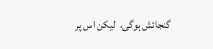گنجائش ہوگی،  لیکن اس پر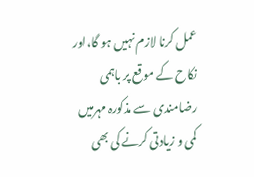عمل کرنا لازم نہیں ہو گا،اور نکاح کے موقع پر باہمی رضامندی سے مذکورہ مہرمیں کمی و زیادتی کرنے کی بھی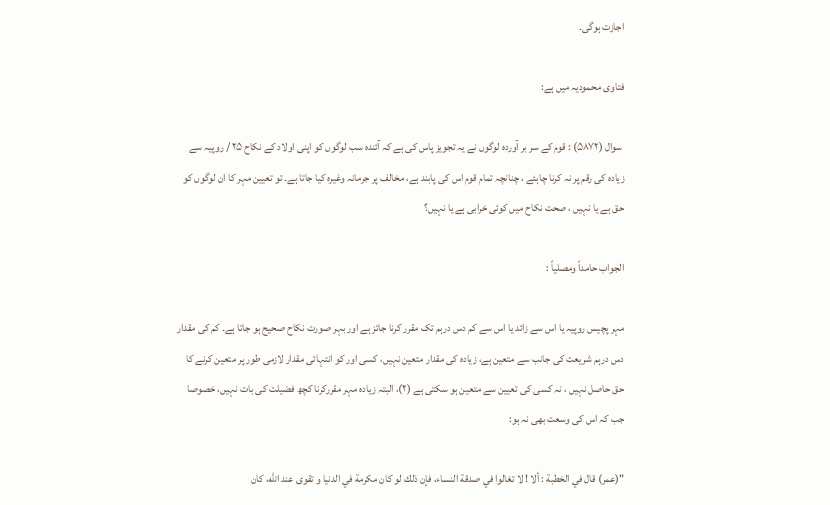اجازت ہوگی۔

فتاوی محمودیہ میں ہے:

 سوال (۵۸۷۲) : قوم کے سر بر آوردہ لوگوں نے یہ تجویز پاس کی ہے کہ آئندہ سب لوگوں کو اپنی اولاد کے نکاح ۲۵ / روپیہ سے زیادہ کی رقم پر نہ کرنا چاہئے ، چنانچہ تمام قوم اس کی پابند ہے، مخالف پر جرمانہ وغیرہ کیا جاتا ہے۔ تو تعیین مہر کا ان لوگوں کو حق ہے یا نہیں ، صحت نکاح میں کوئی خرابی ہے یا نہیں؟

الجواب حامداً ومصلياً :

مہر پچیس روپیہ یا اس سے زائد یا اس سے کم دس درہم تک مقرر کرنا جائز ہے اور بہر صورت نکاح صحیح ہو جاتا ہے۔ کم کی مقدار دس درہم شریعت کی جانب سے متعین ہے، زیادہ کی مقدار متعین نہیں، کسی اور کو انتہائی مقدار لازمی طور پر متعین کرنے کا حق حاصل نہیں ، نہ کسی کی تعیین سے متعین ہو سکتی ہے (۲)، البتہ زیادہ مہر مقررکرنا کچھ فضیلت کی بات نہیں، خصوصا جب کہ اس کی وسعت بھی نہ ہو:

"(عمر) قال في الخطبة : ألا ! لا تغالوا في صدقة النساء، فإن ذلك لو كان مكرمة في الدنيا و تقوى عند الله، كان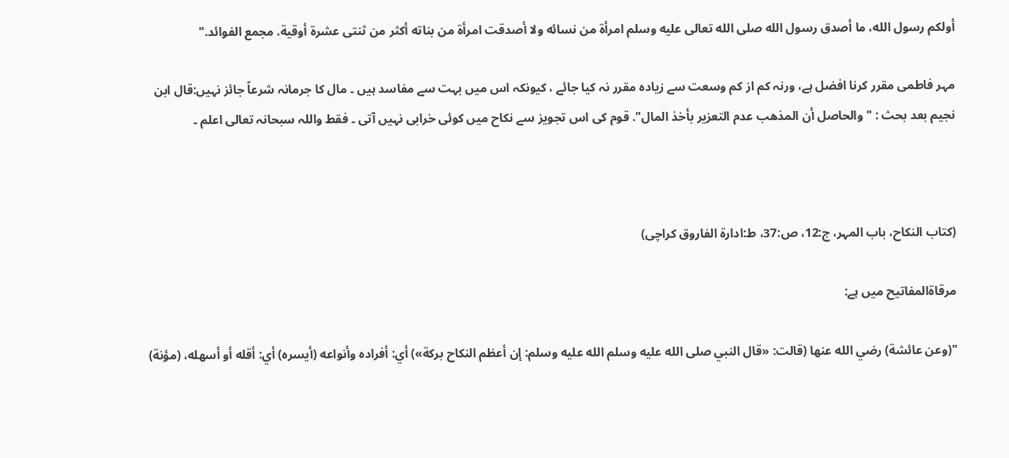أولكم رسول الله، ما أصدق رسول الله صلى الله تعالى عليه وسلم امرأة من نسائه ولا أصدقت امرأة من بناته أكثر من ثنتى عشرة أوقية. مجمع الفوائد."

مہر فاطمی مقرر کرنا افضل ہے، ورنہ کم از کم وسعت سے زیادہ مقرر نہ کیا جائے ، کیونکہ اس میں بہت سے مفاسد ہیں ۔ مال کا جرمانہ شرعاً جائز نہیں:قال ابن نجيم بعد بحث : " والحاصل أن المذهب عدم التعزير بأخذ المال". قوم کی اس تجویز سے نکاح میں کوئی خرابی نہیں آتی ۔ فقط واللہ سبحانہ تعالی اعلم ۔



(کتاب النکاح، باب المہر، ج:12، ص:37، ط:ادارۃ الفاروق کراچی)

مرقاۃالمفاتیح میں ہے:

"(وعن عائشة) رضي الله عنها (قالت: «قال النبي صلى الله عليه وسلم الله عليه وسلم: إن أعظم النكاح بركة») أي: أفراده وأنواعه (أيسره) أي: أقله أو أسهله، (مؤنة)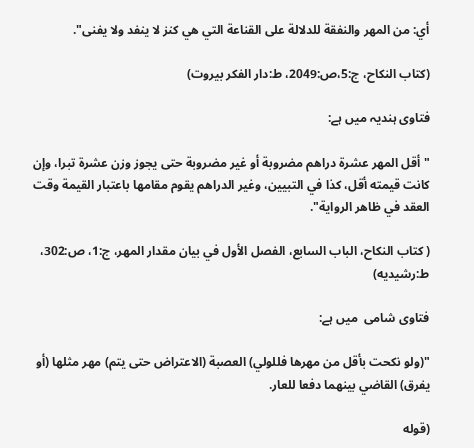أي: من المهر والنفقة للدلالة على القناعة التي هي كنز لا ينفد ولا يفنى".

(كتاب النكاح، ج:5،ص:2049، ط:دار الفكر بيروت)

فتاوی ہندیہ میں ہے:

"أقل المهر عشرة دراهم مضروبة أو غير مضروبة حتى يجوز وزن عشرة تبرا، وإن كانت قيمته أقل، كذا في التبيين، وغير الدراهم يقوم مقامها باعتبار القيمة وقت العقد في ظاهر الرواية".

( كتاب النكاح، الباب السابع، الفصل الأول في بيان مقدار المهر، ج:1، ص:302، ط:رشيديه)

فتاوی شامی  میں ہے:

"(ولو نكحت بأقل من مهرها فللولي) العصبة (الاعتراض حتى يتم) مهر مثلها (أو يفرق) القاضي بينهما دفعا للعار.

(قوله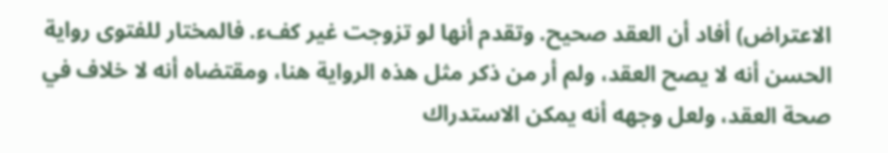الاعتراض) أفاد أن العقد صحيح. وتقدم أنها لو تزوجت غير كفء. فالمختار للفتوى رواية الحسن أنه لا يصح العقد، ولم أر من ذكر مثل هذه الرواية هنا، ومقتضاه أنه لا خلاف في صحة العقد، ولعل وجهه أنه يمكن الاستدراك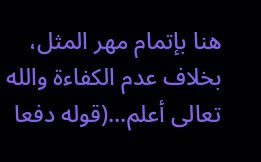هنا بإتمام مهر المثل، بخلاف عدم الكفاءة والله تعالى أعلم...(قوله دفعا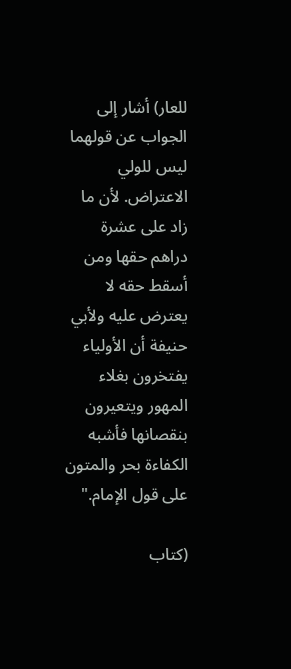للعار) أشار إلى الجواب عن قولهما ليس للولي الاعتراض. لأن ما زاد على عشرة دراهم حقها ومن أسقط حقه لا يعترض عليه ولأبي حنيفة أن الأولياء يفتخرون بغلاء المهور ويتعيرون بنقصانها فأشبه الكفاءة بحر والمتون على قول الإمام."

(کتاب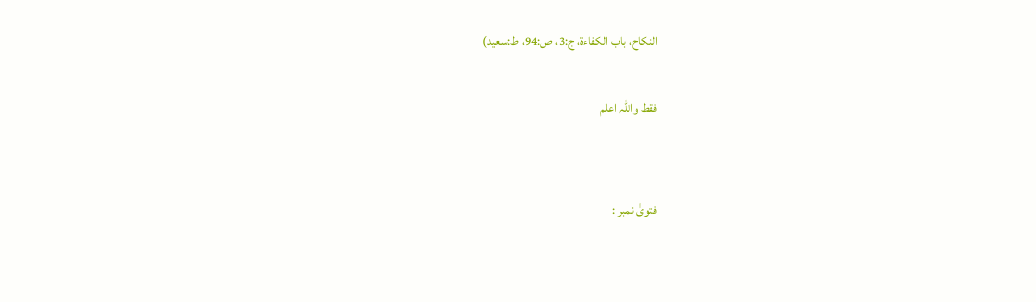النکاح،‌‌ باب الكفاءة، ج:3، ص:94، ط:سعید)

فقط واللہ اعلم


فتویٰ نمبر :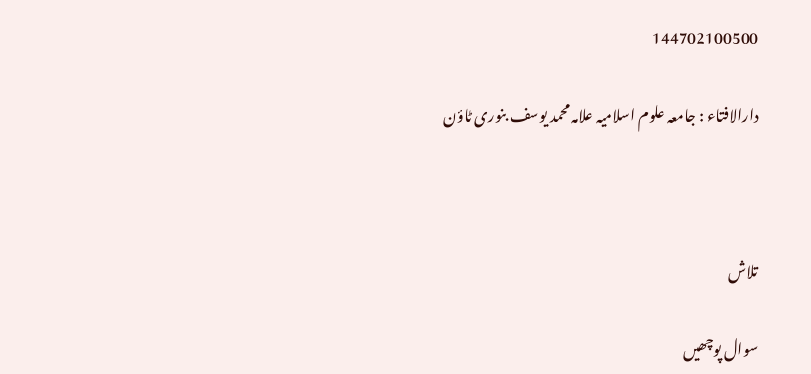144702100500

دارالافتاء : جامعہ علوم اسلامیہ علامہ محمد یوسف بنوری ٹاؤن



تلاش

سوال پوچھیں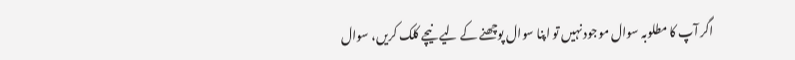اگر آپ کا مطلوبہ سوال موجود نہیں تو اپنا سوال پوچھنے کے لیے نیچے کلک کریں، سوال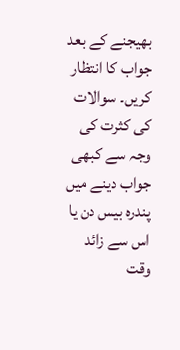بھیجنے کے بعد جواب کا انتظار کریں۔ سوالات کی کثرت کی وجہ سے کبھی جواب دینے میں پندرہ بیس دن یا اس سے زائد وقت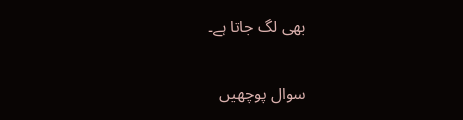بھی لگ جاتا ہے۔

سوال پوچھیں